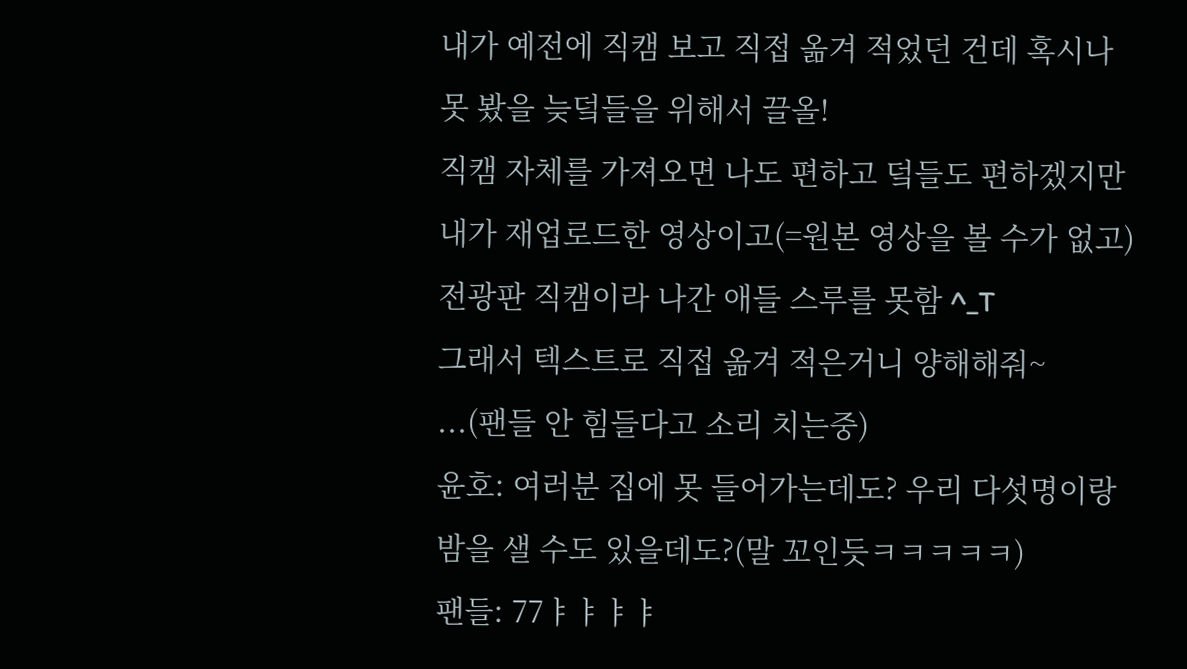내가 예전에 직캠 보고 직접 옮겨 적었던 건데 혹시나 못 봤을 늦덬들을 위해서 끌올!
직캠 자체를 가져오면 나도 편하고 덬들도 편하겠지만 내가 재업로드한 영상이고(=원본 영상을 볼 수가 없고)
전광판 직캠이라 나간 애들 스루를 못함 ^_T
그래서 텍스트로 직접 옮겨 적은거니 양해해줘~
...(팬들 안 힘들다고 소리 치는중)
윤호: 여러분 집에 못 들어가는데도? 우리 다섯명이랑 밤을 샐 수도 있을데도?(말 꼬인듯ㅋㅋㅋㅋㅋ)
팬들: 77ㅑㅑㅑㅑ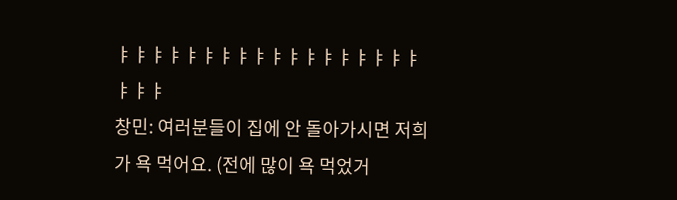ㅑㅑㅑㅑㅑㅑㅑㅑㅑㅑㅑㅑㅑㅑㅑㅑㅑㅑㅑㅑㅑ
창민: 여러분들이 집에 안 돌아가시면 저희가 욕 먹어요. (전에 많이 욕 먹었거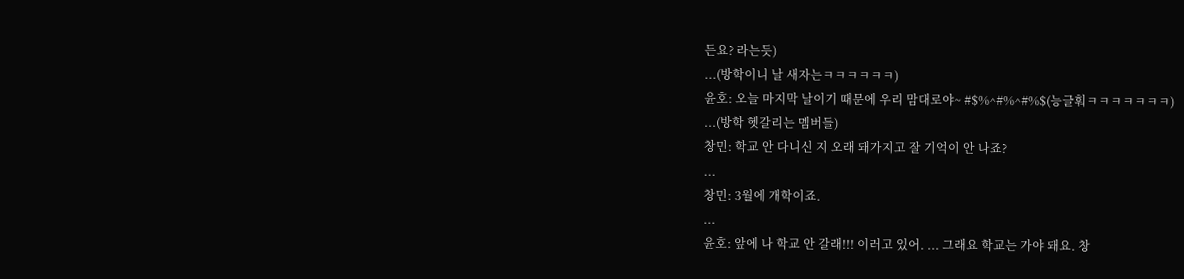든요? 라는듯)
...(방학이니 날 새자는ㅋㅋㅋㅋㅋㅋ)
윤호: 오늘 마지막 날이기 때문에 우리 맘대로야~ #$%^#%^#%$(능글훠ㅋㅋㅋㅋㅋㅋㅋ)
...(방학 헷갈리는 멤버들)
창민: 학교 안 다니신 지 오래 돼가지고 잘 기억이 안 나죠?
...
창민: 3월에 개학이죠.
...
윤호: 앞에 나 학교 안 갈래!!! 이러고 있어. ... 그래요 학교는 가야 돼요. 창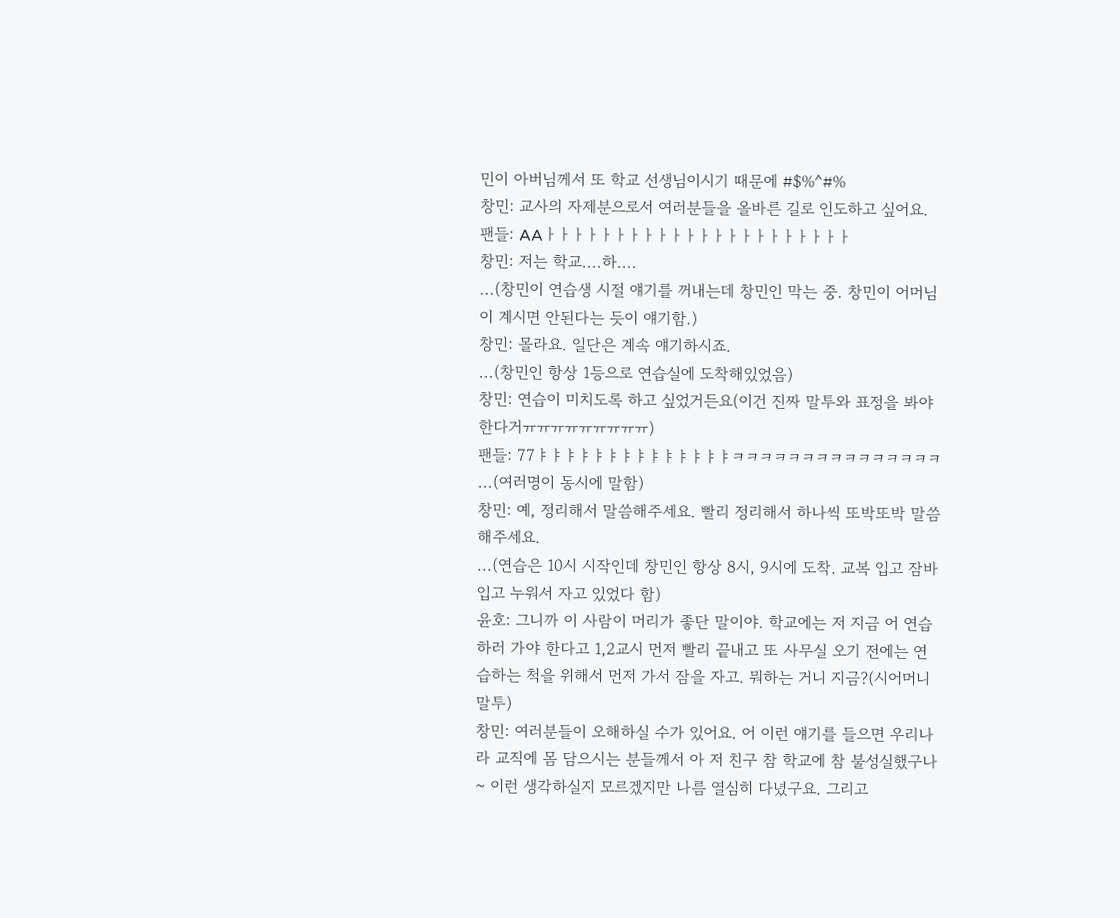민이 아버님께서 또 학교 선생님이시기 때문에 #$%^#%
창민: 교사의 자제분으로서 여러분들을 올바른 길로 인도하고 싶어요.
팬들: AAㅏㅏㅏㅏㅏㅏㅏㅏㅏㅏㅏㅏㅏㅏㅏㅏㅏㅏㅏㅏㅏㅏ
창민: 저는 학교....하....
...(창민이 연습생 시절 얘기를 꺼내는데 창민인 막는 중. 창민이 어머님이 계시면 안된다는 듯이 얘기함.)
창민: 몰라요. 일단은 계속 얘기하시죠.
...(창민인 항상 1등으로 연습실에 도착해있었음)
창민: 연습이 미치도록 하고 싶었거든요(이건 진짜 말투와 표정을 봐야 한다거ㅠㅠㅠㅠㅠㅠㅠㅠㅠ)
팬들: 77ㅑㅑㅑㅑㅑㅑㅑㅑㅑㅑㅑㅑㅑㅑㅋㅋㅋㅋㅋㅋㅋㅋㅋㅋㅋㅋㅋㅋㅋ
...(여러명이 동시에 말함)
창민: 예, 정리해서 말씀해주세요. 빨리 정리해서 하나씩 또박또박 말씀해주세요.
...(연습은 10시 시작인데 창민인 항상 8시, 9시에 도착. 교복 입고 잠바 입고 누워서 자고 있었다 함)
윤호: 그니까 이 사람이 머리가 좋단 말이야. 학교에는 저 지금 어 연습하러 가야 한다고 1,2교시 먼저 빨리 끝내고 또 사무실 오기 전에는 연습하는 척을 위해서 먼저 가서 잠을 자고. 뭐하는 거니 지금?(시어머니 말투)
창민: 여러분들이 오해하실 수가 있어요. 어 이런 얘기를 들으면 우리나라 교직에 몸 담으시는 분들께서 아 저 친구 참 학교에 참 불성실했구나~ 이런 생각하실지 모르겠지만 나름 열심히 다녔구요. 그리고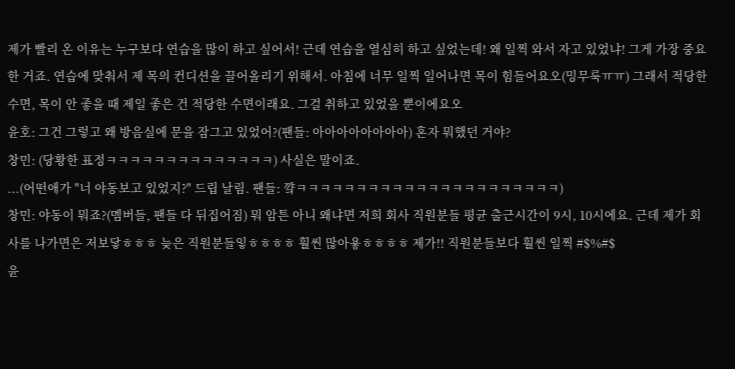제가 빨리 온 이유는 누구보다 연습을 많이 하고 싶어서! 근데 연습을 열심히 하고 싶었는데! 왜 일찍 와서 자고 있었냐! 그게 가장 중요한 거죠. 연습에 맞춰서 제 목의 컨디션을 끌어올리기 위해서. 아침에 너무 일찍 일어나면 목이 힘들어요오(밍무룩ㅠㅠ) 그래서 적당한 수면, 목이 안 좋을 때 제일 좋은 건 적당한 수면이래요. 그걸 취하고 있었을 뿐이에요오
윤호: 그건 그렇고 왜 방음실에 문을 잠그고 있었어?(팬들: 아아아아아아아아) 혼자 뭐했던 거야?
창민: (당황한 표정ㅋㅋㅋㅋㅋㅋㅋㅋㅋㅋㅋㅋㅋㅋ) 사실은 말이죠.
...(어떤애가 "너 야동보고 있었지?" 드립 날림. 팬들: 꺜ㅋㅋㅋㅋㅋㅋㅋㅋㅋㅋㅋㅋㅋㅋㅋㅋㅋㅋㅋㅋㅋㅋ)
창민: 야동이 뭐죠?(멤버들, 팬들 다 뒤집어짐) 뭐 암튼 아니 왜냐면 저희 회사 직원분들 평균 출근시간이 9시, 10시에요. 근데 제가 회사를 나가면은 저보닿ㅎㅎㅎ 늦은 직원분들잏ㅎㅎㅎㅎ 훨씬 많아욯ㅎㅎㅎㅎ 제가!! 직원분들보다 훨씬 일찍 #$%#$
윤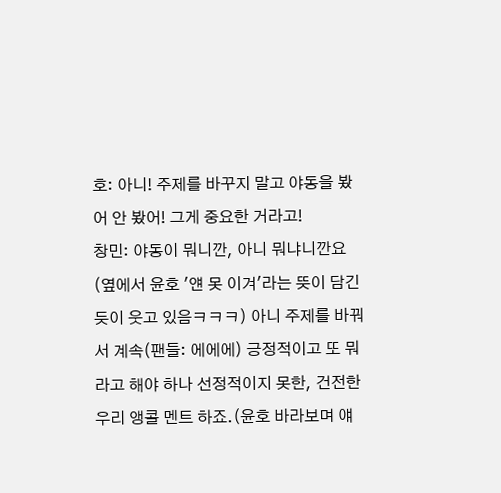호: 아니! 주제를 바꾸지 말고 야동을 봤어 안 봤어! 그게 중요한 거라고!
창민: 야동이 뭐니깐, 아니 뭐냐니깐요(옆에서 윤호 '얜 못 이겨'라는 뜻이 담긴듯이 웃고 있음ㅋㅋㅋ) 아니 주제를 바꿔서 계속(팬들: 에에에) 긍정적이고 또 뭐라고 해야 하나 선정적이지 못한, 건전한 우리 앵콜 멘트 하죠.(윤호 바라보며 얘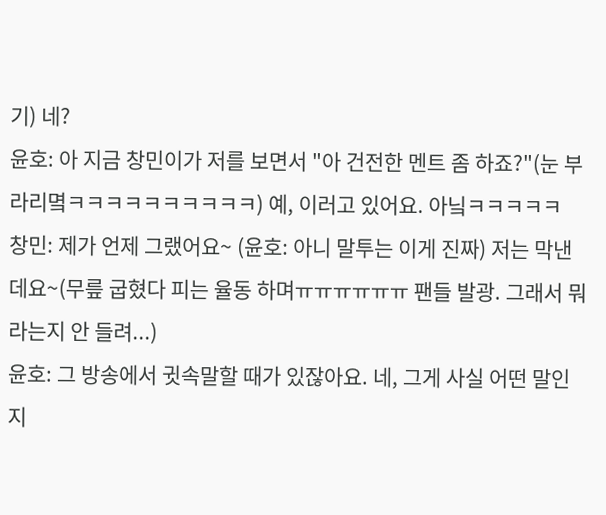기) 네?
윤호: 아 지금 창민이가 저를 보면서 "아 건전한 멘트 좀 하죠?"(눈 부라리몈ㅋㅋㅋㅋㅋㅋㅋㅋㅋㅋ) 예, 이러고 있어요. 아닠ㅋㅋㅋㅋㅋ
창민: 제가 언제 그랬어요~ (윤호: 아니 말투는 이게 진짜) 저는 막낸데요~(무릎 굽혔다 피는 율동 하며ㅠㅠㅠㅠㅠㅠ 팬들 발광. 그래서 뭐라는지 안 들려...)
윤호: 그 방송에서 귓속말할 때가 있잖아요. 네, 그게 사실 어떤 말인지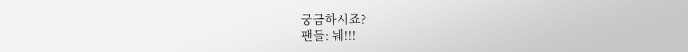궁금하시죠?
팬들: 눼!!!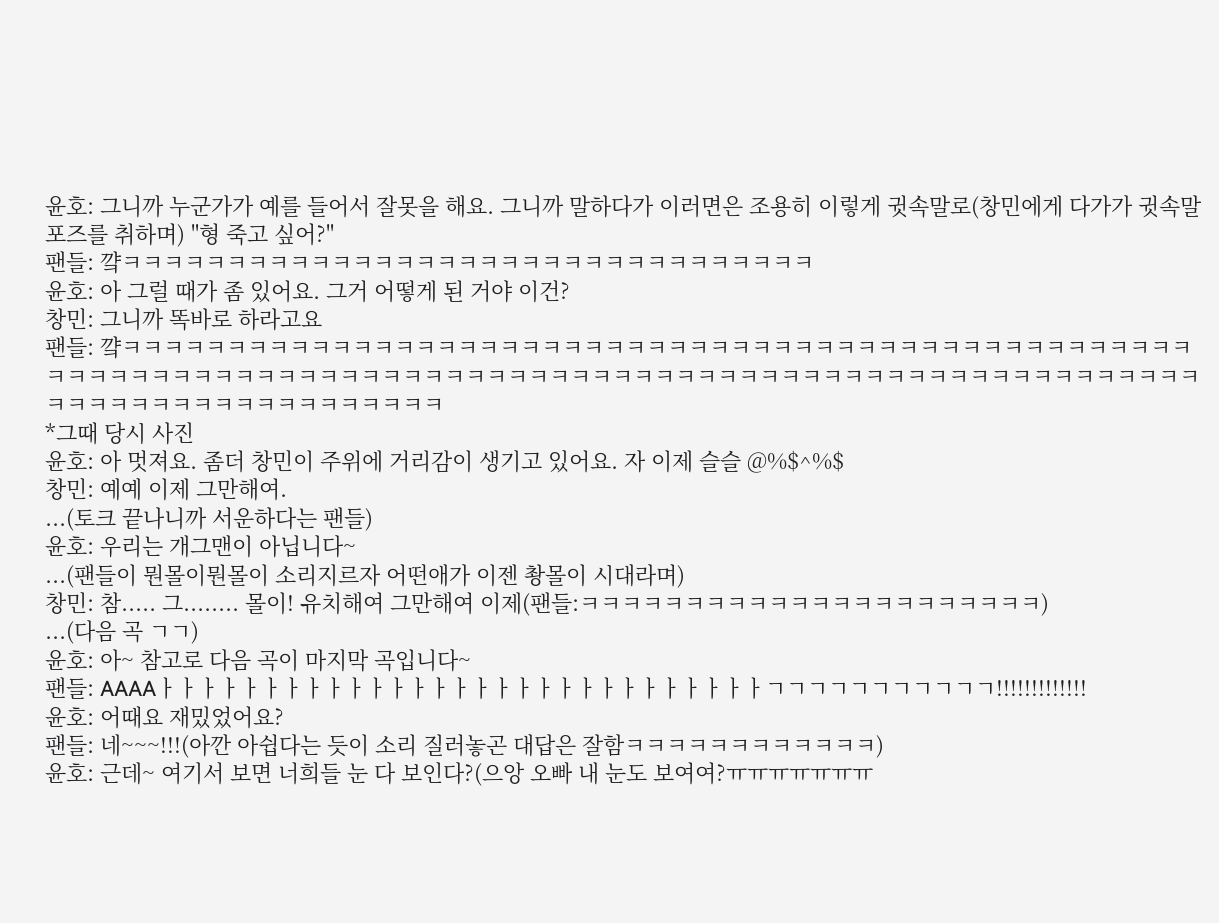윤호: 그니까 누군가가 예를 들어서 잘못을 해요. 그니까 말하다가 이러면은 조용히 이렇게 귓속말로(창민에게 다가가 귓속말 포즈를 취하며) "형 죽고 싶어?"
팬들: 꺜ㅋㅋㅋㅋㅋㅋㅋㅋㅋㅋㅋㅋㅋㅋㅋㅋㅋㅋㅋㅋㅋㅋㅋㅋㅋㅋㅋㅋㅋㅋㅋㅋㅋ
윤호: 아 그럴 때가 좀 있어요. 그거 어떻게 된 거야 이건?
창민: 그니까 똑바로 하라고요
팬들: 꺜ㅋㅋㅋㅋㅋㅋㅋㅋㅋㅋㅋㅋㅋㅋㅋㅋㅋㅋㅋㅋㅋㅋㅋㅋㅋㅋㅋㅋㅋㅋㅋㅋㅋㅋㅋㅋㅋㅋㅋㅋㅋㅋㅋㅋㅋㅋㅋㅋㅋㅋㅋㅋㅋㅋㅋㅋㅋㅋㅋㅋㅋㅋㅋㅋㅋㅋㅋㅋㅋㅋㅋㅋㅋㅋㅋㅋㅋㅋㅋㅋㅋㅋㅋㅋㅋㅋㅋㅋㅋㅋㅋㅋㅋㅋㅋㅋㅋㅋㅋㅋㅋㅋㅋㅋㅋㅋㅋㅋㅋㅋㅋㅋㅋㅋㅋㅋㅋㅋㅋㅋㅋㅋㅋㅋㅋ
*그때 당시 사진
윤호: 아 멋져요. 좀더 창민이 주위에 거리감이 생기고 있어요. 자 이제 슬슬 @%$^%$
창민: 예예 이제 그만해여.
...(토크 끝나니까 서운하다는 팬들)
윤호: 우리는 개그맨이 아닙니다~
...(팬들이 뭔몰이뭔몰이 소리지르자 어떤애가 이젠 촹몰이 시대라며)
창민: 참..... 그........ 몰이! 유치해여 그만해여 이제(팬들:ㅋㅋㅋㅋㅋㅋㅋㅋㅋㅋㅋㅋㅋㅋㅋㅋㅋㅋㅋㅋㅋㅋ)
...(다음 곡 ㄱㄱ)
윤호: 아~ 참고로 다음 곡이 마지막 곡입니다~
팬들: AAAAㅏㅏㅏㅏㅏㅏㅏㅏㅏㅏㅏㅏㅏㅏㅏㅏㅏㅏㅏㅏㅏㅏㅏㅏㅏㅏㅏㅏㅏㄱㄱㄱㄱㄱㄱㄱㄱㄱㄱㄱ!!!!!!!!!!!!!
윤호: 어때요 재밌었어요?
팬들: 네~~~!!!(아깐 아쉽다는 듯이 소리 질러놓곤 대답은 잘함ㅋㅋㅋㅋㅋㅋㅋㅋㅋㅋㅋㅋ)
윤호: 근데~ 여기서 보면 너희들 눈 다 보인다?(으앙 오빠 내 눈도 보여여?ㅠㅠㅠㅠㅠㅠㅠ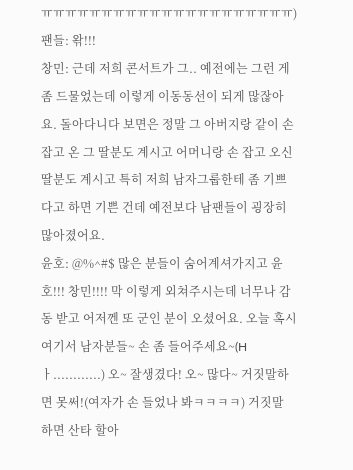ㅠㅠㅠㅠㅠㅠㅠㅠㅠㅠㅠㅠㅠㅠㅠㅠㅠㅠㅠㅠㅠ)
팬들: 왂!!!
창민: 근데 저희 콘서트가 그.. 예전에는 그런 게 좀 드물었는데 이렇게 이동동선이 되게 많잖아요. 돌아다니다 보면은 정말 그 아버지랑 같이 손 잡고 온 그 딸분도 계시고 어머니랑 손 잡고 오신 딸분도 계시고 특히 저희 남자그룹한테 좀 기쁘다고 하면 기쁜 건데 예전보다 남팬들이 굉장히 많아졌어요.
윤호: @%^#$ 많은 분들이 숨어계셔가지고 윤호!!! 창민!!!! 막 이렇게 외쳐주시는데 너무나 감동 받고 어저껜 또 군인 분이 오셨어요. 오늘 혹시 여기서 남자분들~ 손 좀 들어주세요~(Hㅏ............) 오~ 잘생겼다! 오~ 많다~ 거짓말하면 못써!(여자가 손 들었나 봐ㅋㅋㅋㅋ) 거짓말 하면 산타 할아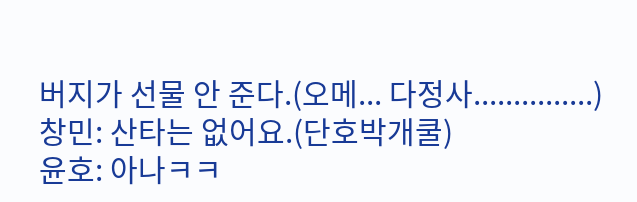버지가 선물 안 준다.(오메... 다정사...............)
창민: 산타는 없어요.(단호박개쿨)
윤호: 아나ㅋㅋ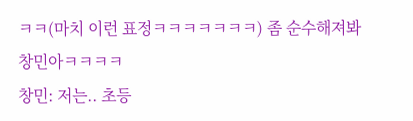ㅋㅋ(마치 이런 표정ㅋㅋㅋㅋㅋㅋㅋ) 좀 순수해져봐 창민아ㅋㅋㅋㅋ
창민: 저는.. 초등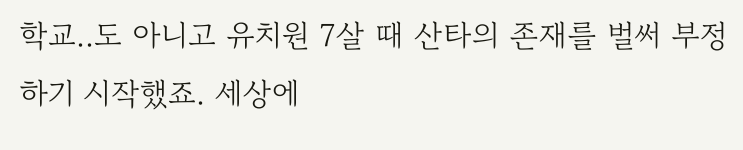학교..도 아니고 유치원 7살 때 산타의 존재를 벌써 부정하기 시작했죠. 세상에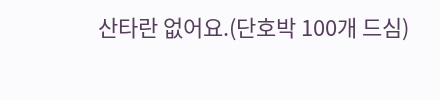산타란 없어요.(단호박 100개 드심)